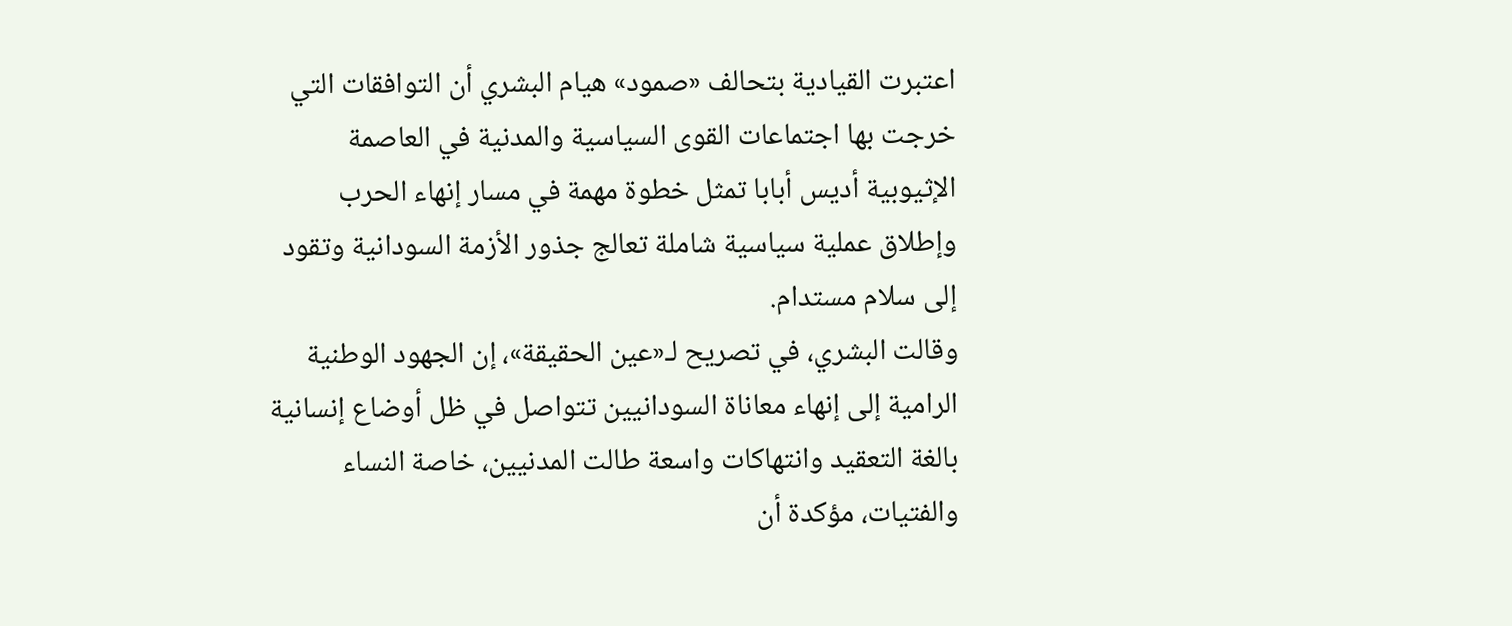اعتبرت القيادية بتحالف «صمود» هيام البشري أن التوافقات التي خرجت بها اجتماعات القوى السياسية والمدنية في العاصمة الإثيوبية أديس أبابا تمثل خطوة مهمة في مسار إنهاء الحرب وإطلاق عملية سياسية شاملة تعالج جذور الأزمة السودانية وتقود إلى سلام مستدام.
وقالت البشري، في تصريح لـ«عين الحقيقة»، إن الجهود الوطنية الرامية إلى إنهاء معاناة السودانيين تتواصل في ظل أوضاع إنسانية بالغة التعقيد وانتهاكات واسعة طالت المدنيين، خاصة النساء والفتيات، مؤكدة أن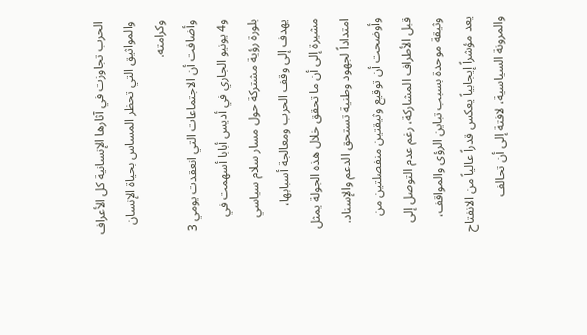الحرب تجاوزت في آثارها الإنسانية كل الأعراف والمواثيق التي تحظر المساس بحياة الإنسان وكرامته.
وأضافت أن الاجتماعات التي انعقدت يومي 3 و4 يونيو الجاري في أديس أبابا أسهمت في بلورة رؤية مشتركة حول مسار سلام سياسي يهدف إلى وقف الحرب ومعالجة أسبابها، مشيرة إلى أن ما تحقق خلال هذه الجولة يمثل امتداداً لجهود وطنية تستحق الدعم والإسناد.
وأوضحت أن توقيع وثيقتين منفصلتين من قبل الأطراف المشاركة، رغم عدم التوصل إلى وثيقة موحدة بسبب تباين الرؤى والمواقف، يعد مؤشراً إيجابياً يعكس قدراً عالياً من الانفتاح والمرونة السياسية، لافتة إلى أن تحالف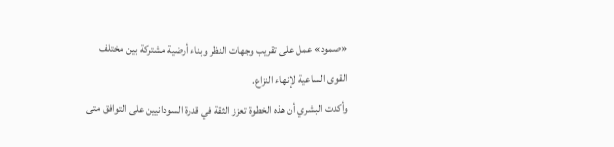«صمود» عمل على تقريب وجهات النظر وبناء أرضية مشتركة بين مختلف القوى الساعية لإنهاء النزاع.
وأكدت البشري أن هذه الخطوة تعزز الثقة في قدرة السودانيين على التوافق متى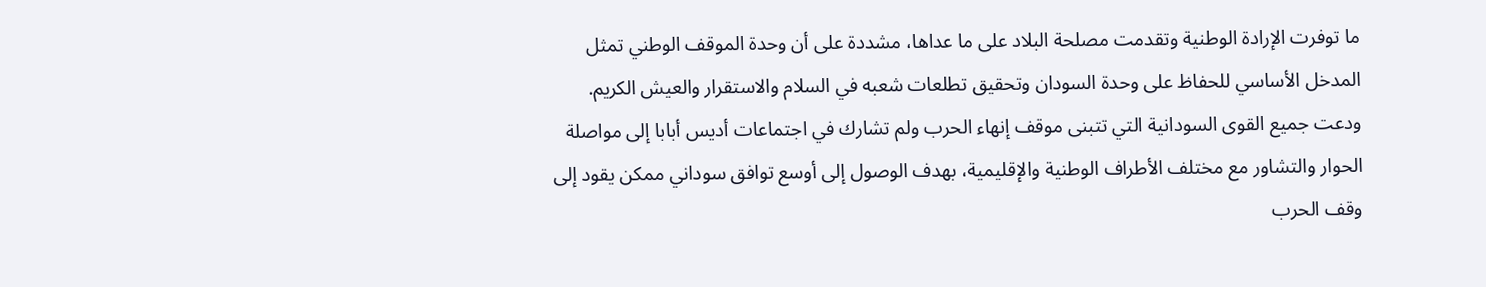ما توفرت الإرادة الوطنية وتقدمت مصلحة البلاد على ما عداها، مشددة على أن وحدة الموقف الوطني تمثل المدخل الأساسي للحفاظ على وحدة السودان وتحقيق تطلعات شعبه في السلام والاستقرار والعيش الكريم.
ودعت جميع القوى السودانية التي تتبنى موقف إنهاء الحرب ولم تشارك في اجتماعات أديس أبابا إلى مواصلة الحوار والتشاور مع مختلف الأطراف الوطنية والإقليمية، بهدف الوصول إلى أوسع توافق سوداني ممكن يقود إلى وقف الحرب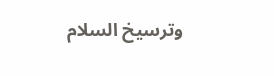وترسيخ السلام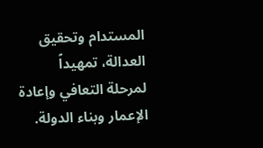المستدام وتحقيق العدالة، تمهيداً لمرحلة التعافي وإعادة الإعمار وبناء الدولة.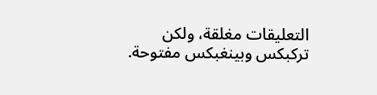التعليقات مغلقة، ولكن تركبكس وبينغبكس مفتوحة.